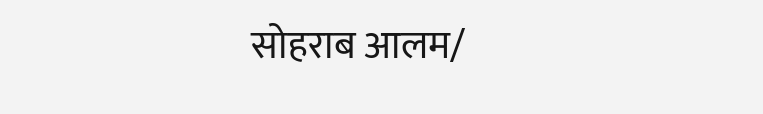सोहराब आलम/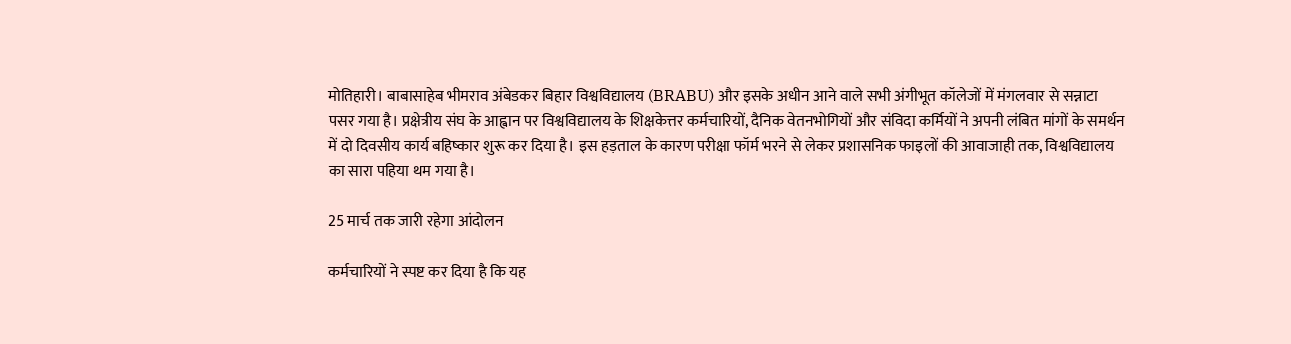मोतिहारी। बाबासाहेब भीमराव अंबेडकर बिहार विश्वविद्यालय (BRABU) और इसके अधीन आने वाले सभी अंगीभूत कॉलेजों में मंगलवार से सन्नाटा पसर गया है। प्रक्षेत्रीय संघ के आह्वान पर विश्वविद्यालय के शिक्षकेत्तर कर्मचारियों, दैनिक वेतनभोगियों और संविदा कर्मियों ने अपनी लंबित मांगों के समर्थन में दो दिवसीय कार्य बहिष्कार शुरू कर दिया है। इस हड़ताल के कारण परीक्षा फॉर्म भरने से लेकर प्रशासनिक फाइलों की आवाजाही तक, विश्वविद्यालय का सारा पहिया थम गया है।

25 मार्च तक जारी रहेगा आंदोलन

कर्मचारियों ने स्पष्ट कर दिया है कि यह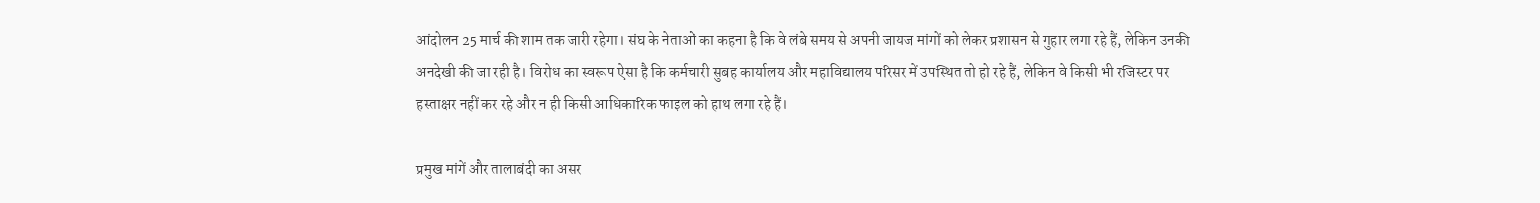आंदोलन 25 मार्च की शाम तक जारी रहेगा। संघ के नेताओं का कहना है कि वे लंबे समय से अपनी जायज मांगों को लेकर प्रशासन से गुहार लगा रहे हैं, लेकिन उनकी अनदेखी की जा रही है। विरोध का स्वरूप ऐसा है कि कर्मचारी सुबह कार्यालय और महाविद्यालय परिसर में उपस्थित तो हो रहे हैं, लेकिन वे किसी भी रजिस्टर पर हस्ताक्षर नहीं कर रहे और न ही किसी आधिकारिक फाइल को हाथ लगा रहे हैं।

प्रमुख मांगें और तालाबंदी का असर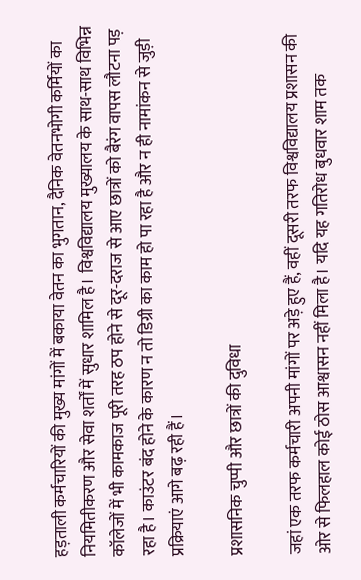हड़ताली कर्मचारियों की मुख्य मांगों में बकाया वेतन का भुगतान, दैनिक वेतनभोगी कर्मियों का नियमितीकरण और सेवा शर्तों में सुधार शामिल है। विश्वविद्यालय मुख्यालय के साथ-साथ विभिन्न कॉलेजों में भी कामकाज पूरी तरह ठप होने से दूर-दराज से आए छात्रों को बैरंग वापस लौटना पड़ रहा है। काउंटर बंद होने के कारण न तो डिग्री का काम हो पा रहा है और न ही नामांकन से जुड़ी प्रक्रियाएं आगे बढ़ रही हैं।

प्रशासनिक चुप्पी और छात्रों की दुविधा

जहां एक तरफ कर्मचारी अपनी मांगों पर अड़े हुए हैं, वहीं दूसरी तरफ विश्वविद्यालय प्रशासन की ओर से फिलहाल कोई ठोस आश्वासन नहीं मिला है। यदि यह गतिरोध बुधवार शाम तक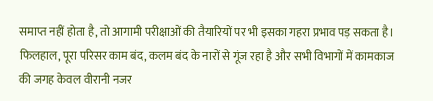समाप्त नहीं होता है, तो आगामी परीक्षाओं की तैयारियों पर भी इसका गहरा प्रभाव पड़ सकता है। फिलहाल, पूरा परिसर काम बंद, कलम बंद के नारों से गूंज रहा है और सभी विभागों में कामकाज की जगह केवल वीरानी नजर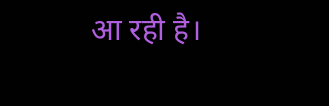आ रही है।